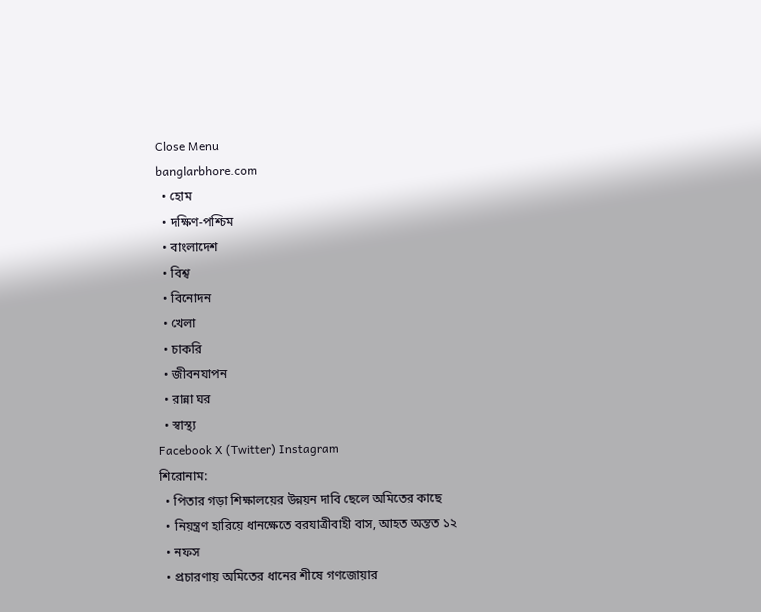Close Menu
banglarbhore.com
  • হোম
  • দক্ষিণ-পশ্চিম
  • বাংলাদেশ
  • বিশ্ব
  • বিনোদন
  • খেলা
  • চাকরি
  • জীবনযাপন
  • রান্না ঘর
  • স্বাস্থ্য
Facebook X (Twitter) Instagram
শিরোনাম:
  • পিতার গড়া শিক্ষালয়ের উন্নয়ন দাবি ছেলে অমিতের কাছে
  • নিয়ন্ত্রণ হারিয়ে ধানক্ষেতে বরযাত্রীবাহী বাস, আহত অন্তত ১২
  • নফস
  • প্রচারণায় অমিতের ধানের শীষে গণজোয়ার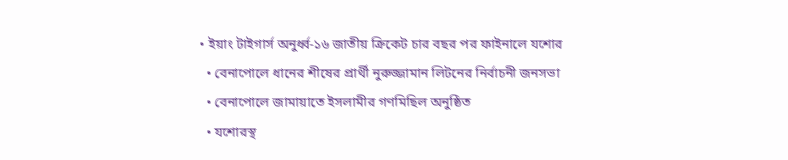• ইয়াং টাইগার্স অনুর্ধ্ব-১৬ জাতীয় ক্রিকেট চার বছর পর ফাইনালে যশোর
  • বেনাপোলে ধানের শীষের প্রার্থী নুরুজ্জামান লিটনের নির্বাচনী জনসভা
  • বেনাপোলে জামায়াতে ইসলামীর গণমিছিল অনুষ্ঠিত
  • যশোরস্থ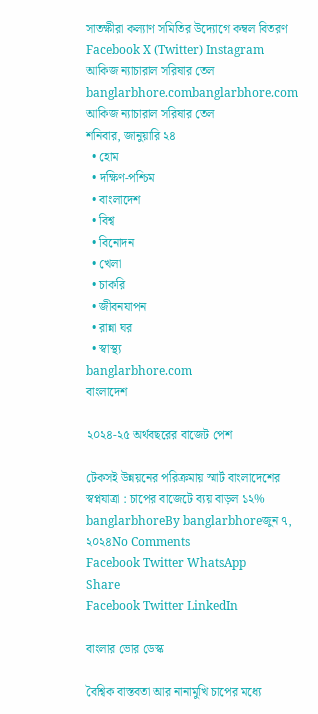সাতক্ষীরা কল্যাণ সমিতির উদ্যোগে কম্বল বিতরণ
Facebook X (Twitter) Instagram
আকিজ ন্যাচারাল সরিষার তেল
banglarbhore.combanglarbhore.com
আকিজ ন্যাচারাল সরিষার তেল
শনিবার, জানুয়ারি ২৪
  • হোম
  • দক্ষিণ-পশ্চিম
  • বাংলাদেশ
  • বিশ্ব
  • বিনোদন
  • খেলা
  • চাকরি
  • জীবনযাপন
  • রান্না ঘর
  • স্বাস্থ্য
banglarbhore.com
বাংলাদেশ

২০২৪-২৫ অর্থবছরের বাজেট পেশ

টেকসই উন্নয়নের পরিক্রমায় স্মার্ট বাংলাদেশের স্বপ্নযাত্রা : চাপের বাজেটে ব্যয় বাড়ল ১২%
banglarbhoreBy banglarbhoreজুন ৭, ২০২৪No Comments
Facebook Twitter WhatsApp
Share
Facebook Twitter LinkedIn

বাংলার ভোর ডেস্ক

বৈশ্বিক বাস্তবতা আর নানামুখি চাপের মধ্যে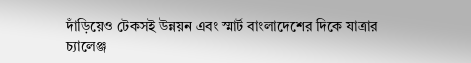দাঁড়িয়েও টেকসই উন্নয়ন এবং স্মার্ট বাংলাদেশের দিকে যাত্রার চ্যালেঞ্জ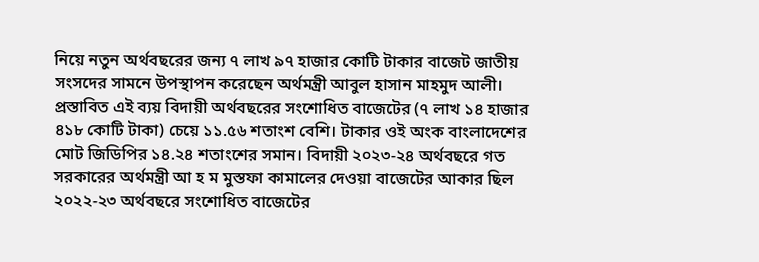নিয়ে নতুন অর্থবছরের জন্য ৭ লাখ ৯৭ হাজার কোটি টাকার বাজেট জাতীয় সংসদের সামনে উপস্থাপন করেছেন অর্থমন্ত্রী আবুল হাসান মাহমুদ আলী। প্রস্তাবিত এই ব্যয় বিদায়ী অর্থবছরের সংশোধিত বাজেটের (৭ লাখ ১৪ হাজার ৪১৮ কোটি টাকা) চেয়ে ১১.৫৬ শতাংশ বেশি। টাকার ওই অংক বাংলাদেশের মোট জিডিপির ১৪.২৪ শতাংশের সমান। বিদায়ী ২০২৩-২৪ অর্থবছরে গত সরকারের অর্থমন্ত্রী আ হ ম মুস্তফা কামালের দেওয়া বাজেটের আকার ছিল ২০২২-২৩ অর্থবছরে সংশোধিত বাজেটের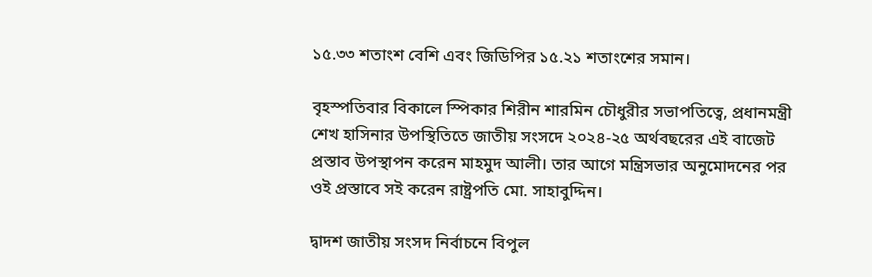১৫.৩৩ শতাংশ বেশি এবং জিডিপির ১৫.২১ শতাংশের সমান।

বৃহস্পতিবার বিকালে স্পিকার শিরীন শারমিন চৌধুরীর সভাপতিত্বে, প্রধানমন্ত্রী শেখ হাসিনার উপস্থিতিতে জাতীয় সংসদে ২০২৪-২৫ অর্থবছরের এই বাজেট প্রস্তাব উপস্থাপন করেন মাহমুদ আলী। তার আগে মন্ত্রিসভার অনুমোদনের পর ওই প্রস্তাবে সই করেন রাষ্ট্রপতি মো. সাহাবুদ্দিন।

দ্বাদশ জাতীয় সংসদ নির্বাচনে বিপুল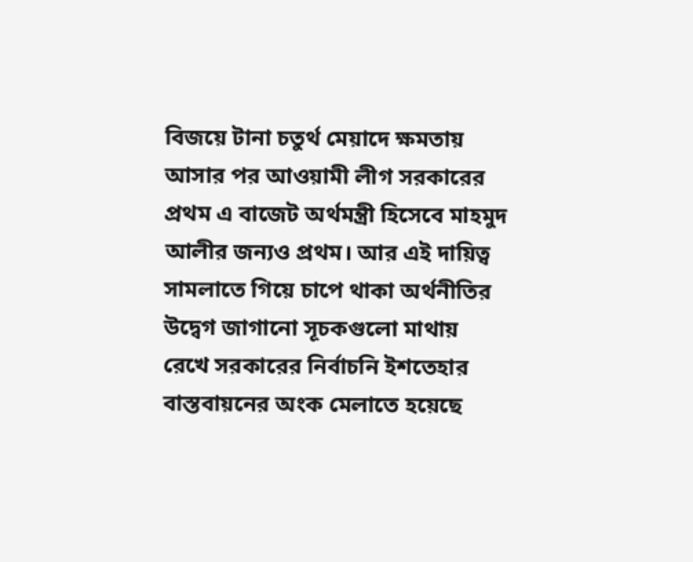বিজয়ে টানা চতুর্থ মেয়াদে ক্ষমতায় আসার পর আওয়ামী লীগ সরকারের প্রথম এ বাজেট অর্থমন্ত্রী হিসেবে মাহমুদ আলীর জন্যও প্রথম। আর এই দায়িত্ব সামলাতে গিয়ে চাপে থাকা অর্থনীতির উদ্বেগ জাগানো সূচকগুলো মাথায় রেখে সরকারের নির্বাচনি ইশতেহার বাস্তবায়নের অংক মেলাতে হয়েছে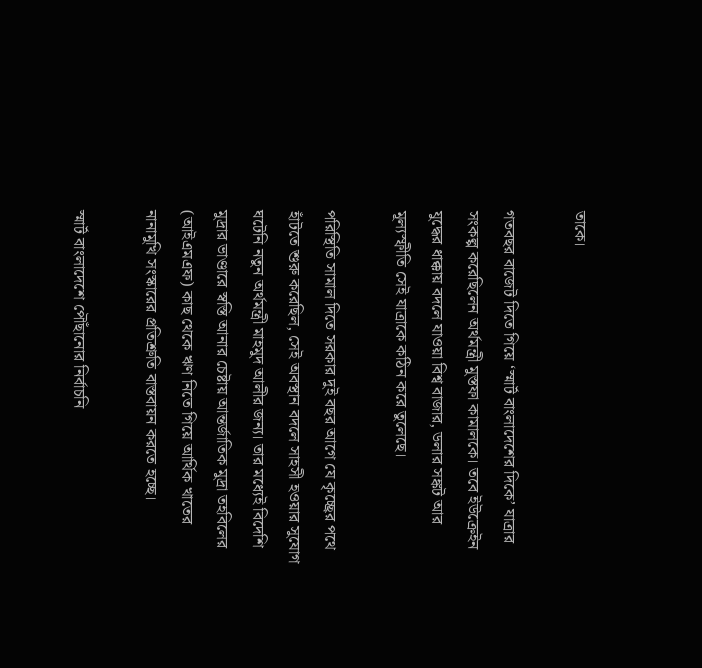তাকে।

গতবছর বাজেট দিতে গিয়ে ‘স্মার্ট বাংলাদেশের দিকে’ যাত্রার সংকল্প করেছিলেন অর্থমন্ত্রী মুস্তফা কামালকে। তবে ইউক্রেইন যুদ্ধের ধাক্কায় বদলে যাওয়া বিশ্ব বাজার, ডলার সঙ্কট আর মূল্যস্ফীতি সেই যাত্রাকে কঠিন করে তুলেছে।

পরিস্থিতি সামাল দিতে সরকার দুই বছর আগে যে কৃচ্ছ্রের পথে হাঁটতে শুরু করেছিল, সেই অবস্থান বদলে সাহসী হওয়ার সুযোগ ঘটেনি নতুন অর্থমন্ত্রী মাহমুদ আলীর জন্য। তার মধ্যেই বিদেশি মুদ্রার ভাণ্ডারে স্বস্তি আনার চেষ্টায় আন্তর্জাতিক মুদ্রা তহবিলের (আইএমএফ) কাছ থেকে ঋণ নিতে গিয়ে আর্থিক খাতের নানামুখি সংস্কারের প্রতিশ্রুতি বাস্তবায়ন করতে হচ্ছে।

স্মার্ট বাংলাদেশে পৌঁছানোর নির্বাচনি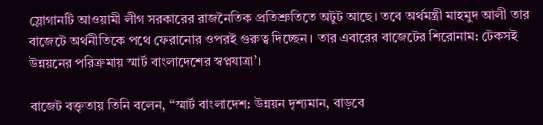স্লোগানটি আওয়ামী লীগ সরকারের রাজনৈতিক প্রতিশ্রুতিতে অটুট আছে। তবে অর্থমন্ত্রী মাহমুদ আলী তার বাজেটে অর্থনীতিকে পথে ফেরানোর ওপরই গুরুত্ব দিচ্ছেন। তার এবারের বাজেটের শিরোনাম: টেকসই উন্নয়নের পরিক্রমায় স্মার্ট বাংলাদেশের স্বপ্নযাত্রা’।

বাজেট বক্তৃতায় তিনি বলেন, “স্মার্ট বাংলাদেশ: উন্নয়ন দৃশ্যমান, বাড়বে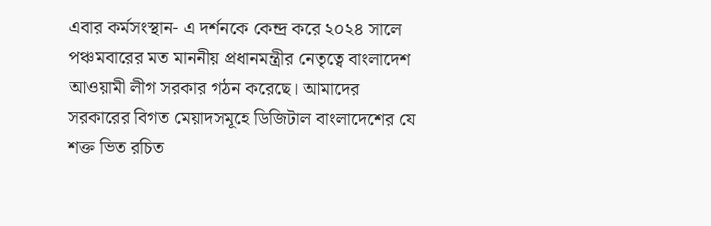এবার কর্মসংস্থান- এ দর্শনকে কেন্দ্র করে ২০২৪ সালে পঞ্চমবারের মত মাননীয় প্রধানমন্ত্রীর নেতৃত্বে বাংলাদেশ আওয়ামী লীগ সরকার গঠন করেছে। আমাদের সরকারের বিগত মেয়াদসমূহে ডিজিটাল বাংলাদেশের যে শক্ত ভিত রচিত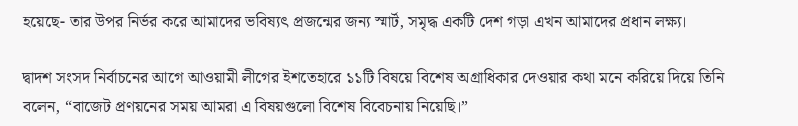হয়েছে- তার উপর নির্ভর করে আমাদের ভবিষ্যৎ প্রজন্মের জন্য স্মার্ট, সমৃদ্ধ একটি দেশ গড়া এখন আমাদের প্রধান লক্ষ্য।

দ্বাদশ সংসদ নির্বাচনের আগে আওয়ামী লীগের ইশতেহারে ১১টি বিষয়ে বিশেষ অগ্রাধিকার দেওয়ার কথা মনে করিয়ে দিয়ে তিনি বলেন, “বাজেট প্রণয়নের সময় আমরা এ বিষয়গুলো বিশেষ বিবেচনায় নিয়েছি।”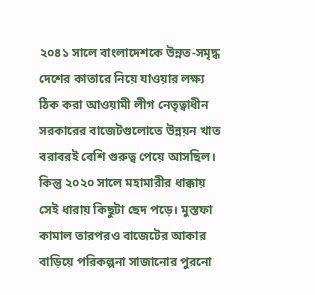২০৪১ সালে বাংলাদেশকে উন্নত-সমৃদ্ধ দেশের কাতারে নিয়ে যাওয়ার লক্ষ্য ঠিক করা আওয়ামী লীগ নেতৃত্বাধীন সরকারের বাজেটগুলোতে উন্নয়ন খাত বরাবরই বেশি গুরুত্ব পেয়ে আসছিল। কিন্তু ২০২০ সালে মহামারীর ধাক্কায় সেই ধারায় কিছুটা ছেদ পড়ে। মুস্তফা কামাল তারপরও বাজেটের আকার বাড়িয়ে পরিকল্পনা সাজানোর পুরনো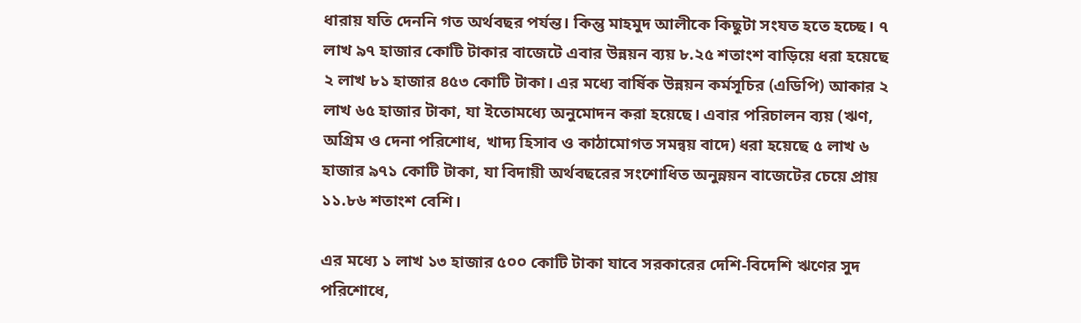ধারায় যতি দেননি গত অর্থবছর পর্যন্ত। কিন্তু মাহমুদ আলীকে কিছুটা সংযত হতে হচ্ছে। ৭ লাখ ৯৭ হাজার কোটি টাকার বাজেটে এবার উন্নয়ন ব্যয় ৮.২৫ শতাংশ বাড়িয়ে ধরা হয়েছে ২ লাখ ৮১ হাজার ৪৫৩ কোটি টাকা। এর মধ্যে বার্ষিক উন্নয়ন কর্মসূচির (এডিপি) আকার ২ লাখ ৬৫ হাজার টাকা, যা ইতোমধ্যে অনুমোদন করা হয়েছে। এবার পরিচালন ব্যয় (ঋণ, অগ্রিম ও দেনা পরিশোধ, খাদ্য হিসাব ও কাঠামোগত সমন্বয় বাদে) ধরা হয়েছে ৫ লাখ ৬ হাজার ৯৭১ কোটি টাকা, যা বিদায়ী অর্থবছরের সংশোধিত অনুন্নয়ন বাজেটের চেয়ে প্রায় ১১.৮৬ শতাংশ বেশি।

এর মধ্যে ১ লাখ ১৩ হাজার ৫০০ কোটি টাকা যাবে সরকারের দেশি-বিদেশি ঋণের সুদ পরিশোধে,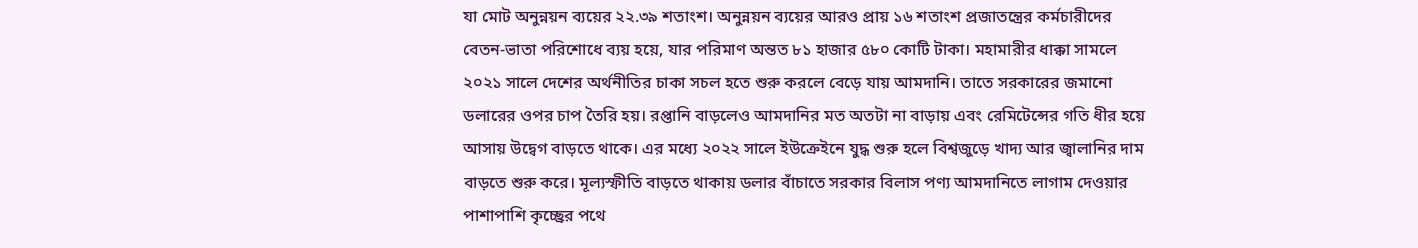যা মোট অনুন্নয়ন ব্যয়ের ২২.৩৯ শতাংশ। অনুন্নয়ন ব্যয়ের আরও প্রায় ১৬ শতাংশ প্রজাতন্ত্রের কর্মচারীদের বেতন-ভাতা পরিশোধে ব্যয় হয়ে, যার পরিমাণ অন্তত ৮১ হাজার ৫৮০ কোটি টাকা। মহামারীর ধাক্কা সামলে ২০২১ সালে দেশের অর্থনীতির চাকা সচল হতে শুরু করলে বেড়ে যায় আমদানি। তাতে সরকারের জমানো ডলারের ওপর চাপ তৈরি হয়। রপ্তানি বাড়লেও আমদানির মত অতটা না বাড়ায় এবং রেমিটেন্সের গতি ধীর হয়ে আসায় উদ্বেগ বাড়তে থাকে। এর মধ্যে ২০২২ সালে ইউক্রেইনে যুদ্ধ শুরু হলে বিশ্বজুড়ে খাদ্য আর জ্বালানির দাম বাড়তে শুরু করে। মূল্যস্ফীতি বাড়তে থাকায় ডলার বাঁচাতে সরকার বিলাস পণ্য আমদানিতে লাগাম দেওয়ার পাশাপাশি কৃচ্ছ্রের পথে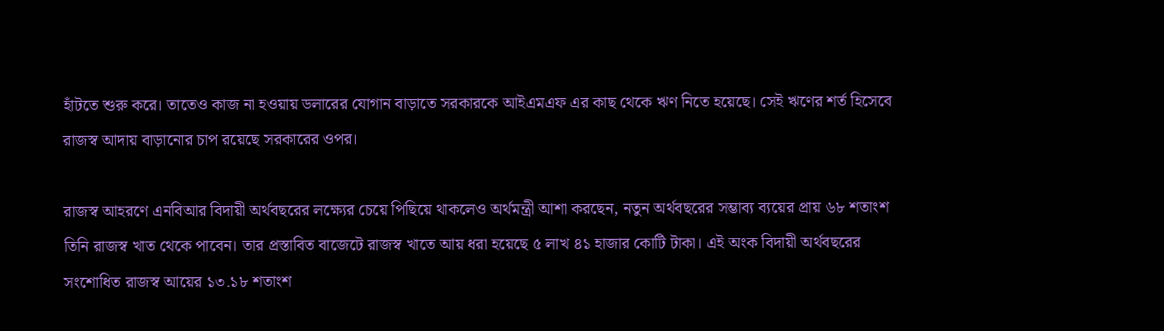হাঁটতে শুরু করে। তাতেও কাজ না হওয়ায় ডলারের যোগান বাড়াতে সরকারকে আইএমএফ এর কাছ থেকে ঋণ নিতে হয়েছে। সেই ঋণের শর্ত হিসেবে রাজস্ব আদায় বাড়ানোর চাপ রয়েছে সরকারের ওপর।

রাজস্ব আহরণে এনবিআর বিদায়ী অর্থবছরের লক্ষ্যের চেয়ে পিছিয়ে থাকলেও অর্থমন্ত্রী আশা করছেন, নতুন অর্থবছরের সম্ভাব্য ব্যয়ের প্রায় ৬৮ শতাংশ তিনি রাজস্ব খাত থেকে পাবেন। তার প্রস্তাবিত বাজেটে রাজস্ব খাতে আয় ধরা হয়েছে ৫ লাখ ৪১ হাজার কোটি টাকা। এই অংক বিদায়ী অর্থবছরের সংশোধিত রাজস্ব আয়ের ১৩.১৮ শতাংশ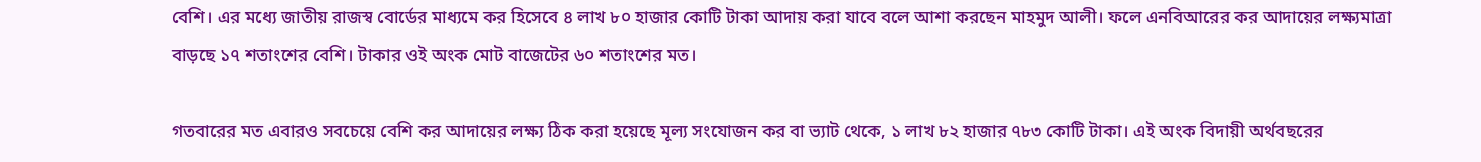বেশি। এর মধ্যে জাতীয় রাজস্ব বোর্ডের মাধ্যমে কর হিসেবে ৪ লাখ ৮০ হাজার কোটি টাকা আদায় করা যাবে বলে আশা করছেন মাহমুদ আলী। ফলে এনবিআরের কর আদায়ের লক্ষ্যমাত্রা বাড়ছে ১৭ শতাংশের বেশি। টাকার ওই অংক মোট বাজেটের ৬০ শতাংশের মত।

গতবারের মত এবারও সবচেয়ে বেশি কর আদায়ের লক্ষ্য ঠিক করা হয়েছে মূল্য সংযোজন কর বা ভ্যাট থেকে, ১ লাখ ৮২ হাজার ৭৮৩ কোটি টাকা। এই অংক বিদায়ী অর্থবছরের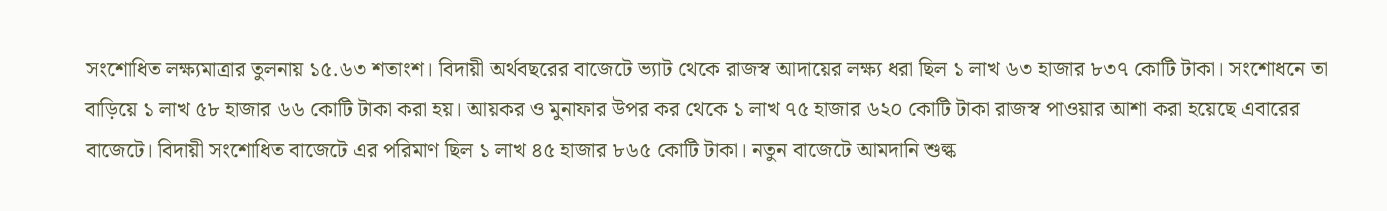সংশোধিত লক্ষ্যমাত্রার তুলনায় ১৫.৬৩ শতাংশ। বিদায়ী অর্থবছরের বাজেটে ভ্যাট থেকে রাজস্ব আদায়ের লক্ষ্য ধরা ছিল ১ লাখ ৬৩ হাজার ৮৩৭ কোটি টাকা। সংশোধনে তা বাড়িয়ে ১ লাখ ৫৮ হাজার ৬৬ কোটি টাকা করা হয়। আয়কর ও মুনাফার উপর কর থেকে ১ লাখ ৭৫ হাজার ৬২০ কোটি টাকা রাজস্ব পাওয়ার আশা করা হয়েছে এবারের বাজেটে। বিদায়ী সংশোধিত বাজেটে এর পরিমাণ ছিল ১ লাখ ৪৫ হাজার ৮৬৫ কোটি টাকা। নতুন বাজেটে আমদানি শুল্ক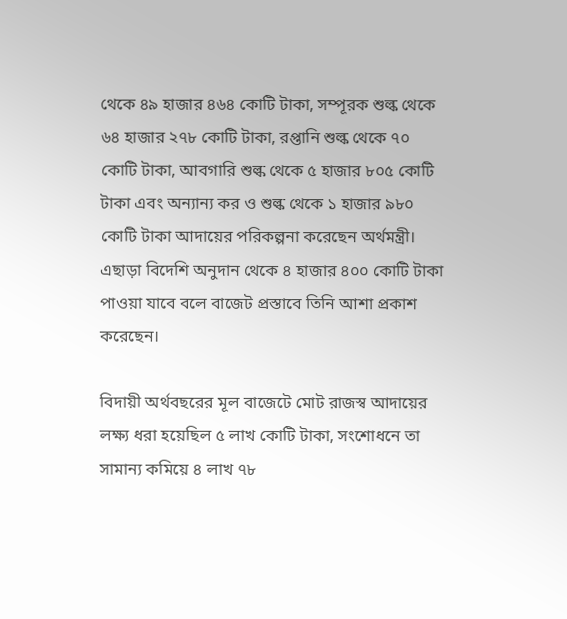থেকে ৪৯ হাজার ৪৬৪ কোটি টাকা, সম্পূরক শুল্ক থেকে ৬৪ হাজার ২৭৮ কোটি টাকা, রপ্তানি শুল্ক থেকে ৭০ কোটি টাকা, আবগারি শুল্ক থেকে ৫ হাজার ৮০৫ কোটি টাকা এবং অন্যান্য কর ও শুল্ক থেকে ১ হাজার ৯৮০ কোটি টাকা আদায়ের পরিকল্পনা করেছেন অর্থমন্ত্রী। এছাড়া বিদেশি অনুদান থেকে ৪ হাজার ৪০০ কোটি টাকা পাওয়া যাবে বলে বাজেট প্রস্তাবে তিনি আশা প্রকাশ করেছেন।

বিদায়ী অর্থবছরের মূল বাজেটে মোট রাজস্ব আদায়ের লক্ষ্য ধরা হয়েছিল ৫ লাখ কোটি টাকা, সংশোধনে তা সামান্য কমিয়ে ৪ লাখ ৭৮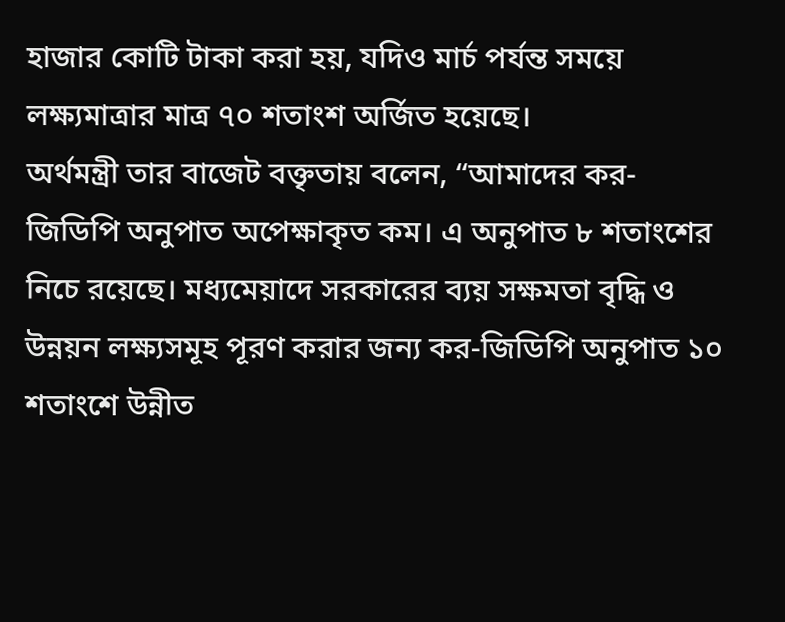হাজার কোটি টাকা করা হয়, যদিও মার্চ পর্যন্ত সময়ে লক্ষ্যমাত্রার মাত্র ৭০ শতাংশ অর্জিত হয়েছে।
অর্থমন্ত্রী তার বাজেট বক্তৃতায় বলেন, “আমাদের কর-জিডিপি অনুপাত অপেক্ষাকৃত কম। এ অনুপাত ৮ শতাংশের নিচে রয়েছে। মধ্যমেয়াদে সরকারের ব্যয় সক্ষমতা বৃদ্ধি ও উন্নয়ন লক্ষ্যসমূহ পূরণ করার জন্য কর-জিডিপি অনুপাত ১০ শতাংশে উন্নীত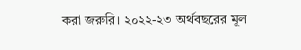করা জরুরি। ২০২২-২৩ অর্থবছরের মূল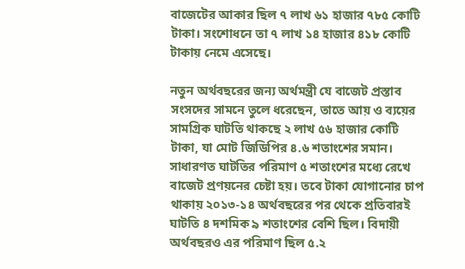বাজেটের আকার ছিল ৭ লাখ ৬১ হাজার ৭৮৫ কোটি টাকা। সংশোধনে তা ৭ লাখ ১৪ হাজার ৪১৮ কোটি টাকায় নেমে এসেছে।

নতুন অর্থবছরের জন্য অর্থমন্ত্রী যে বাজেট প্রস্তাব সংসদের সামনে তুলে ধরেছেন, তাতে আয় ও ব্যয়ের সামগ্রিক ঘাটতি থাকছে ২ লাখ ৫৬ হাজার কোটি টাকা, যা মোট জিডিপির ৪.৬ শতাংশের সমান। সাধারণত ঘাটতির পরিমাণ ৫ শতাংশের মধ্যে রেখে বাজেট প্রণয়নের চেষ্টা হয়। তবে টাকা যোগানোর চাপ থাকায় ২০১৩-১৪ অর্থবছরের পর থেকে প্রতিবারই ঘাটতি ৪ দশমিক ৯ শতাংশের বেশি ছিল। বিদায়ী অর্থবছরও এর পরিমাণ ছিল ৫.২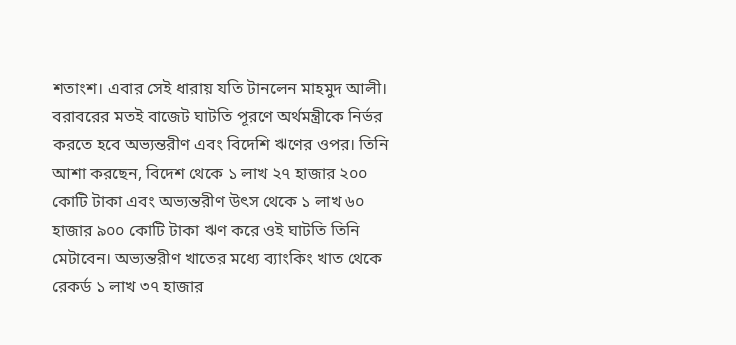শতাংশ। এবার সেই ধারায় যতি টানলেন মাহমুদ আলী। বরাবরের মতই বাজেট ঘাটতি পূরণে অর্থমন্ত্রীকে নির্ভর করতে হবে অভ্যন্তরীণ এবং বিদেশি ঋণের ওপর। তিনি আশা করছেন, বিদেশ থেকে ১ লাখ ২৭ হাজার ২০০ কোটি টাকা এবং অভ্যন্তরীণ উৎস থেকে ১ লাখ ৬০ হাজার ৯০০ কোটি টাকা ঋণ করে ওই ঘাটতি তিনি মেটাবেন। অভ্যন্তরীণ খাতের মধ্যে ব্যাংকিং খাত থেকে রেকর্ড ১ লাখ ৩৭ হাজার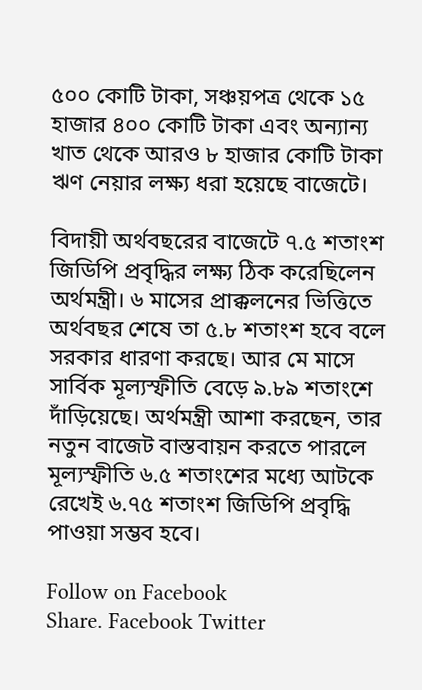৫০০ কোটি টাকা, সঞ্চয়পত্র থেকে ১৫ হাজার ৪০০ কোটি টাকা এবং অন্যান্য খাত থেকে আরও ৮ হাজার কোটি টাকা ঋণ নেয়ার লক্ষ্য ধরা হয়েছে বাজেটে।

বিদায়ী অর্থবছরের বাজেটে ৭.৫ শতাংশ জিডিপি প্রবৃদ্ধির লক্ষ্য ঠিক করেছিলেন অর্থমন্ত্রী। ৬ মাসের প্রাক্কলনের ভিত্তিতে অর্থবছর শেষে তা ৫.৮ শতাংশ হবে বলে সরকার ধারণা করছে। আর মে মাসে সার্বিক মূল্যস্ফীতি বেড়ে ৯.৮৯ শতাংশে দাঁড়িয়েছে। অর্থমন্ত্রী আশা করছেন, তার নতুন বাজেট বাস্তবায়ন করতে পারলে মূল্যস্ফীতি ৬.৫ শতাংশের মধ্যে আটকে রেখেই ৬.৭৫ শতাংশ জিডিপি প্রবৃদ্ধি পাওয়া সম্ভব হবে।

Follow on Facebook
Share. Facebook Twitter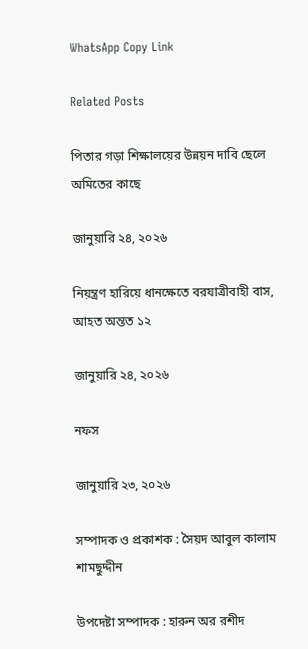WhatsApp Copy Link

Related Posts

পিতার গড়া শিক্ষালয়ের উন্নয়ন দাবি ছেলে অমিতের কাছে

জানুয়ারি ২৪, ২০২৬

নিয়ন্ত্রণ হারিয়ে ধানক্ষেতে বরযাত্রীবাহী বাস, আহত অন্তত ১২

জানুয়ারি ২৪, ২০২৬

নফস

জানুয়ারি ২৩, ২০২৬

সম্পাদক ও প্রকাশক : সৈয়দ আবুল কালাম শামছুদ্দীন

উপদেষ্টা সম্পাদক : হারুন অর রশীদ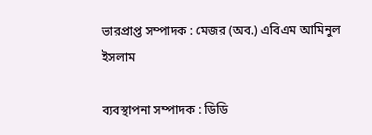ভারপ্রাপ্ত সম্পাদক : মেজর (অব.) এবিএম আমিনুল ইসলাম

ব্যবস্থাপনা সম্পাদক : ডিডি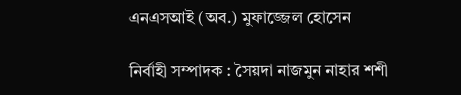এনএসআই (অব.) মুফাজ্জেল হোসেন

নির্বাহী সম্পাদক : সৈয়দা নাজমুন নাহার শশী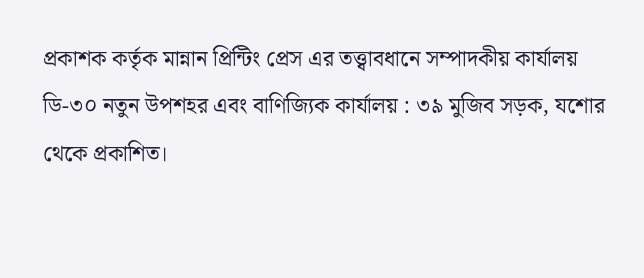প্রকাশক কর্তৃক মান্নান প্রিন্টিং প্রেস এর তত্ত্বাবধানে সম্পাদকীয় কার্যালয় ডি-৩০ নতুন উপশহর এবং বাণিজ্যিক কার্যালয় : ৩৯ মুজিব সড়ক, যশোর থেকে প্রকাশিত।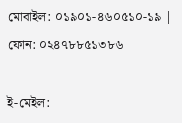মোবাইল: ০১৯০১-৪৬০৫১০-১৯ | ফোন: ০২৪৭৮৮৫১৩৮৬

ই-মেইল: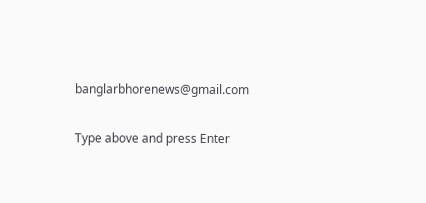banglarbhorenews@gmail.com

Type above and press Enter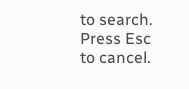to search. Press Esc to cancel.